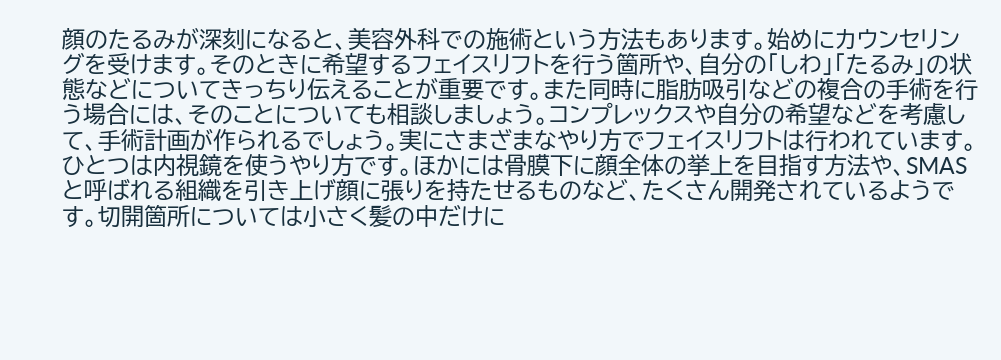顔のたるみが深刻になると、美容外科での施術という方法もあります。始めにカウンセリングを受けます。そのときに希望するフェイスリフトを行う箇所や、自分の「しわ」「たるみ」の状態などについてきっちり伝えることが重要です。また同時に脂肪吸引などの複合の手術を行う場合には、そのことについても相談しましょう。コンプレックスや自分の希望などを考慮して、手術計画が作られるでしょう。実にさまざまなやり方でフェイスリフトは行われています。ひとつは内視鏡を使うやり方です。ほかには骨膜下に顔全体の挙上を目指す方法や、SMASと呼ばれる組織を引き上げ顔に張りを持たせるものなど、たくさん開発されているようです。切開箇所については小さく髪の中だけに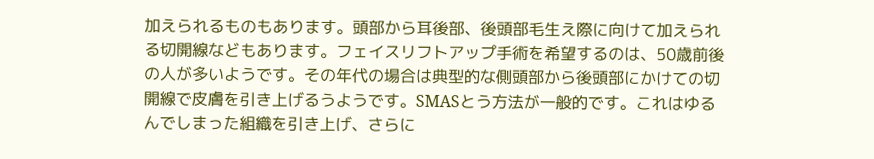加えられるものもあります。頭部から耳後部、後頭部毛生え際に向けて加えられる切開線などもあります。フェイスリフトアップ手術を希望するのは、50歳前後の人が多いようです。その年代の場合は典型的な側頭部から後頭部にかけての切開線で皮膚を引き上げるうようです。SMASとう方法が一般的です。これはゆるんでしまった組織を引き上げ、さらに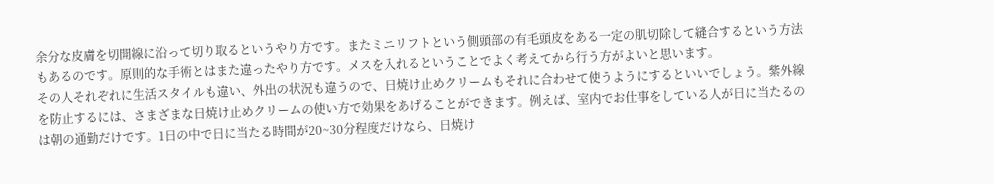余分な皮膚を切開線に沿って切り取るというやり方です。またミニリフトという側頭部の有毛頭皮をある一定の肌切除して縫合するという方法もあるのです。原則的な手術とはまた違ったやり方です。メスを入れるということでよく考えてから行う方がよいと思います。
その人それぞれに生活スタイルも違い、外出の状況も違うので、日焼け止めクリームもそれに合わせて使うようにするといいでしょう。紫外線を防止するには、さまざまな日焼け止めクリームの使い方で効果をあげることができます。例えば、室内でお仕事をしている人が日に当たるのは朝の通勤だけです。1日の中で日に当たる時間が20~30分程度だけなら、日焼け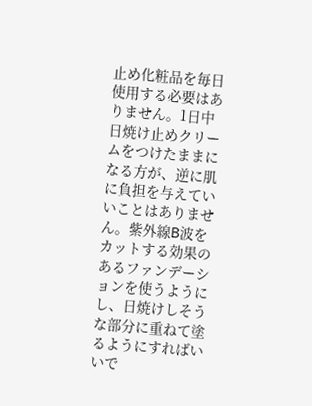止め化粧品を毎日使用する必要はありません。1日中日焼け止めクリームをつけたままになる方が、逆に肌に負担を与えていいことはありません。紫外線B波をカットする効果のあるファンデーションを使うようにし、日焼けしそうな部分に重ねて塗るようにすればいいで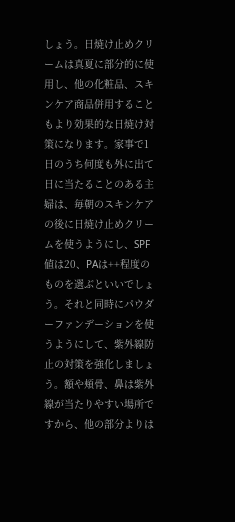しょう。日焼け止めクリームは真夏に部分的に使用し、他の化粧品、スキンケア商品併用することもより効果的な日焼け対策になります。家事で1日のうち何度も外に出て日に当たることのある主婦は、毎朝のスキンケアの後に日焼け止めクリームを使うようにし、SPF値は20、PAは++程度のものを選ぶといいでしょう。それと同時にパウダーファンデーションを使うようにして、紫外線防止の対策を強化しましょう。額や頬骨、鼻は紫外線が当たりやすい場所ですから、他の部分よりは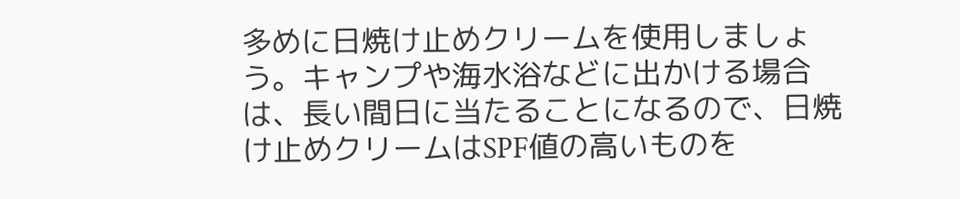多めに日焼け止めクリームを使用しましょう。キャンプや海水浴などに出かける場合は、長い間日に当たることになるので、日焼け止めクリームはSPF値の高いものを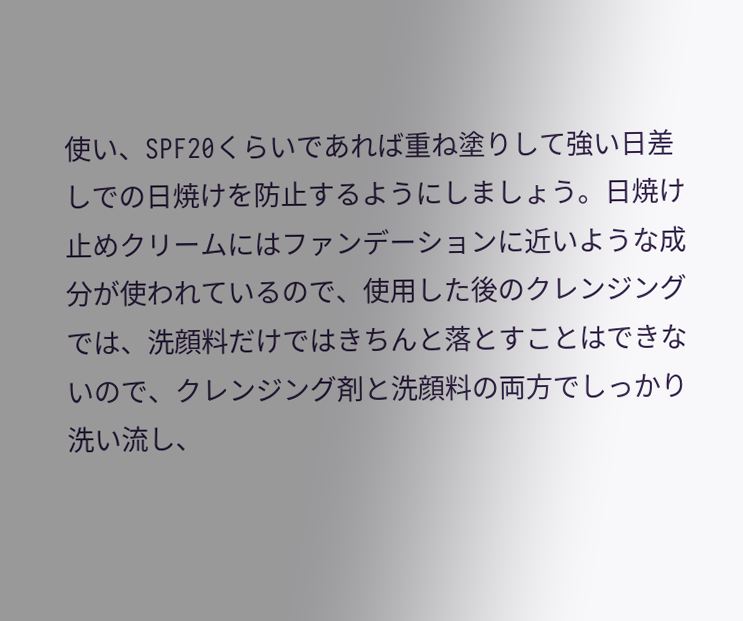使い、SPF20くらいであれば重ね塗りして強い日差しでの日焼けを防止するようにしましょう。日焼け止めクリームにはファンデーションに近いような成分が使われているので、使用した後のクレンジングでは、洗顔料だけではきちんと落とすことはできないので、クレンジング剤と洗顔料の両方でしっかり洗い流し、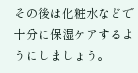その後は化粧水などで十分に保湿ケアするようにしましょう。